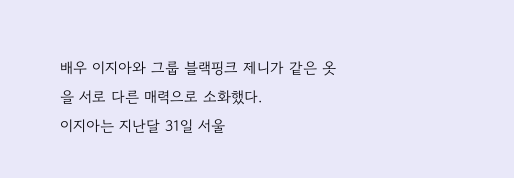배우 이지아와 그룹 블랙핑크 제니가 같은 옷을 서로 다른 매력으로 소화했다.
이지아는 지난달 31일 서울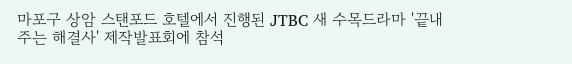마포구 상암 스탠포드 호텔에서 진행된 JTBC 새 수목드라마 '끝내주는 해결사' 제작발표회에 참석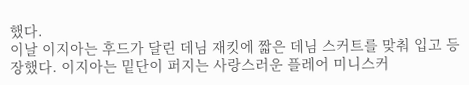했다.
이날 이지아는 후드가 달린 데님 재킷에 짧은 데님 스커트를 맞춰 입고 등장했다. 이지아는 밑단이 퍼지는 사랑스러운 플레어 미니스커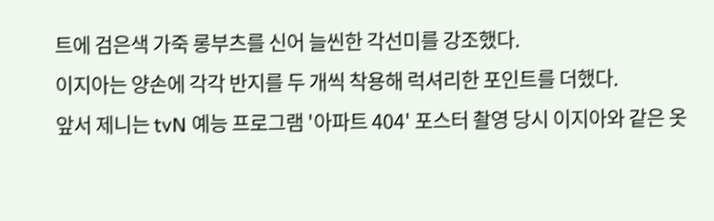트에 검은색 가죽 롱부츠를 신어 늘씬한 각선미를 강조했다.
이지아는 양손에 각각 반지를 두 개씩 착용해 럭셔리한 포인트를 더했다.
앞서 제니는 tvN 예능 프로그램 '아파트 404' 포스터 촬영 당시 이지아와 같은 옷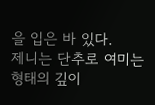을 입은 바 있다.
제니는 단추로 여미는 형태의 깊이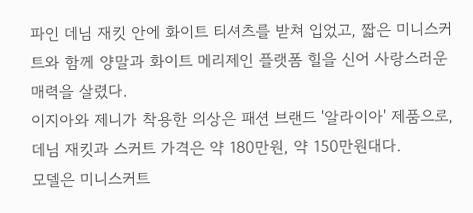파인 데님 재킷 안에 화이트 티셔츠를 받쳐 입었고, 짧은 미니스커트와 함께 양말과 화이트 메리제인 플랫폼 힐을 신어 사랑스러운 매력을 살렸다.
이지아와 제니가 착용한 의상은 패션 브랜드 '알라이아' 제품으로, 데님 재킷과 스커트 가격은 약 180만원, 약 150만원대다.
모델은 미니스커트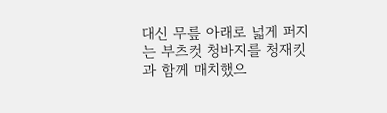대신 무릎 아래로 넓게 퍼지는 부츠컷 청바지를 청재킷과 함께 매치했으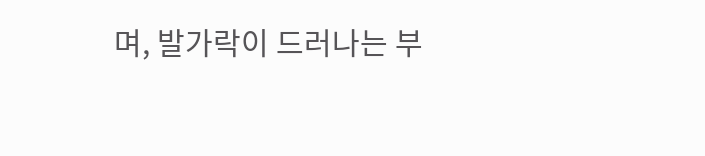며, 발가락이 드러나는 부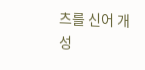츠를 신어 개성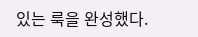있는 룩을 완성했다.